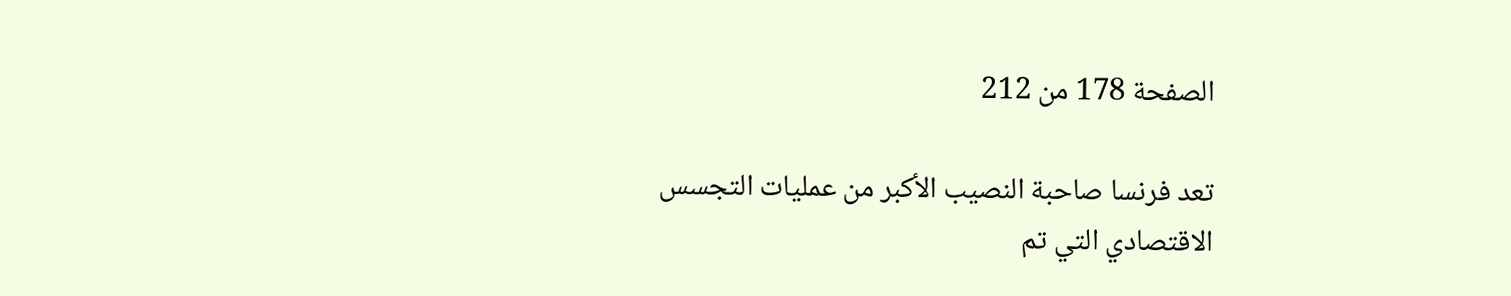الصفحة 178 من 212

تعد فرنسا صاحبة النصيب الأكبر من عمليات التجسس الاقتصادي التي تم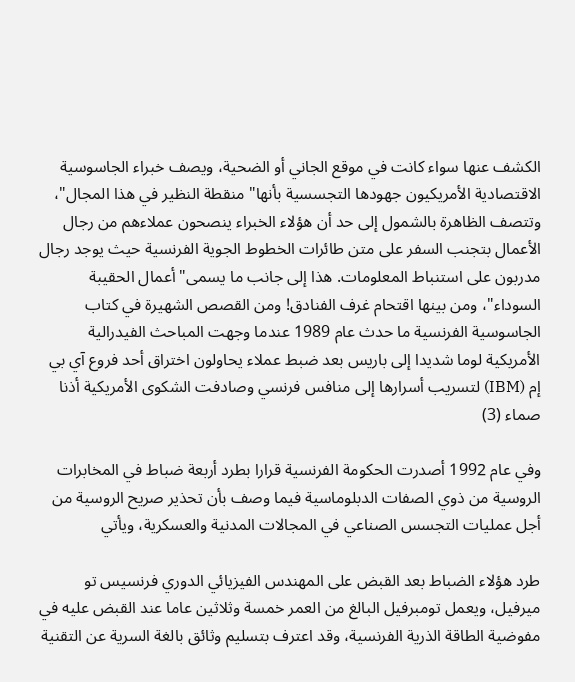الكشف عنها سواء كانت في موقع الجاني أو الضحية، ويصف خبراء الجاسوسية الاقتصادية الأمريكيون جهودها التجسسية بأنها"منقطة النظير في هذا المجال"، وتتصف الظاهرة بالشمول إلى حد أن هؤلاء الخبراء ينصحون عملاءهم من رجال الأعمال بتجنب السفر على متن طائرات الخطوط الجوية الفرنسية حيث يوجد رجال مدربون على استنباط المعلومات. هذا إلى جانب ما يسمى"أعمال الحقيبة السوداء"، ومن بينها اقتحام غرف الفنادق! ومن القصص الشهيرة في كتاب الجاسوسية الفرنسية ما حدث عام 1989 عندما وجهت المباحث الفيدرالية الأمريكية لوما شديدا إلى باريس بعد ضبط عملاء يحاولون اختراق أحد فروع آي بي إم (IBM) لتسريب أسرارها إلى منافس فرنسي وصادفت الشكوى الأمريكية أذنا صماء (3)

وفي عام 1992 أصدرت الحكومة الفرنسية قرارا بطرد أربعة ضباط في المخابرات الروسية من ذوي الصفات الدبلوماسية فيما وصف بأن تحذير صريح الروسية من أجل عمليات التجسس الصناعي في المجالات المدنية والعسكرية، ويأتي

طرد هؤلاء الضباط بعد القبض على المهندس الفيزيائي الدوري فرنسيس تو ميرفيل، ويعمل تومبرفيل البالغ من العمر خمسة وثلاثين عاما عند القبض عليه في مفوضية الطاقة الذرية الفرنسية، وقد اعترف بتسليم وثائق بالغة السرية عن التقنية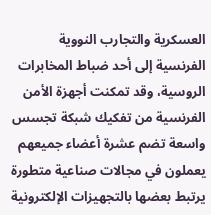العسكرية والتجارب النووية الفرنسية إلى أحد ضباط المخابرات الروسية، وقد تمكنت أجهزة الأمن الفرنسية من تفكيك شبكة تجسس واسعة تضم عشرة أعضاء جميعهم يعملون في مجالات صناعية متطورة يرتبط بعضها بالتجهيزات الإلكترونية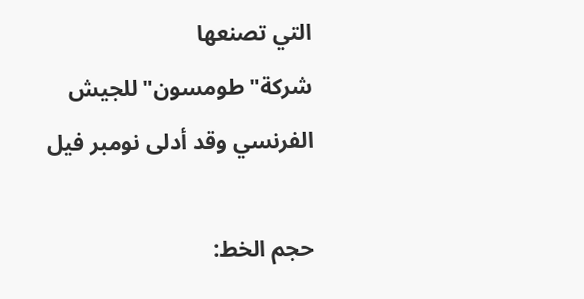التي تصنعها شركة"طومسون"للجيش الفرنسي وقد أدلى نومبر فيل

حجم الخط: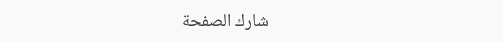شارك الصفحة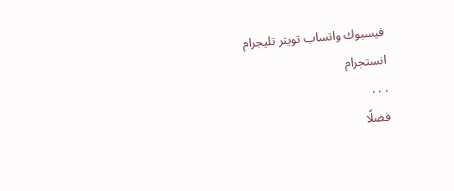فيسبوك واتساب تويتر تليجرام انستجرام
. . .
فضلًا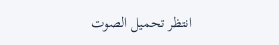انتظر تحميل الصوت